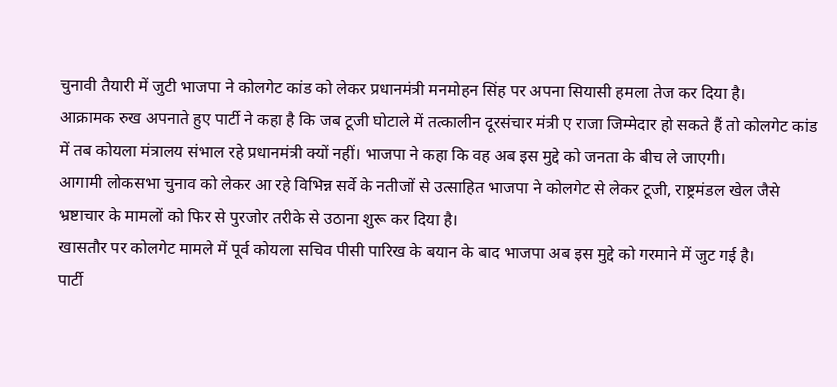चुनावी तैयारी में जुटी भाजपा ने कोलगेट कांड को लेकर प्रधानमंत्री मनमोहन सिंह पर अपना सियासी हमला तेज कर दिया है।
आक्रामक रुख अपनाते हुए पार्टी ने कहा है कि जब टूजी घोटाले में तत्कालीन दूरसंचार मंत्री ए राजा जिम्मेदार हो सकते हैं तो कोलगेट कांड में तब कोयला मंत्रालय संभाल रहे प्रधानमंत्री क्यों नहीं। भाजपा ने कहा कि वह अब इस मुद्दे को जनता के बीच ले जाएगी।
आगामी लोकसभा चुनाव को लेकर आ रहे विभिन्न सर्वे के नतीजों से उत्साहित भाजपा ने कोलगेट से लेकर टूजी, राष्ट्रमंडल खेल जैसे भ्रष्टाचार के मामलों को फिर से पुरजोर तरीके से उठाना शुरू कर दिया है।
खासतौर पर कोलगेट मामले में पूर्व कोयला सचिव पीसी पारिख के बयान के बाद भाजपा अब इस मुद्दे को गरमाने में जुट गई है।
पार्टी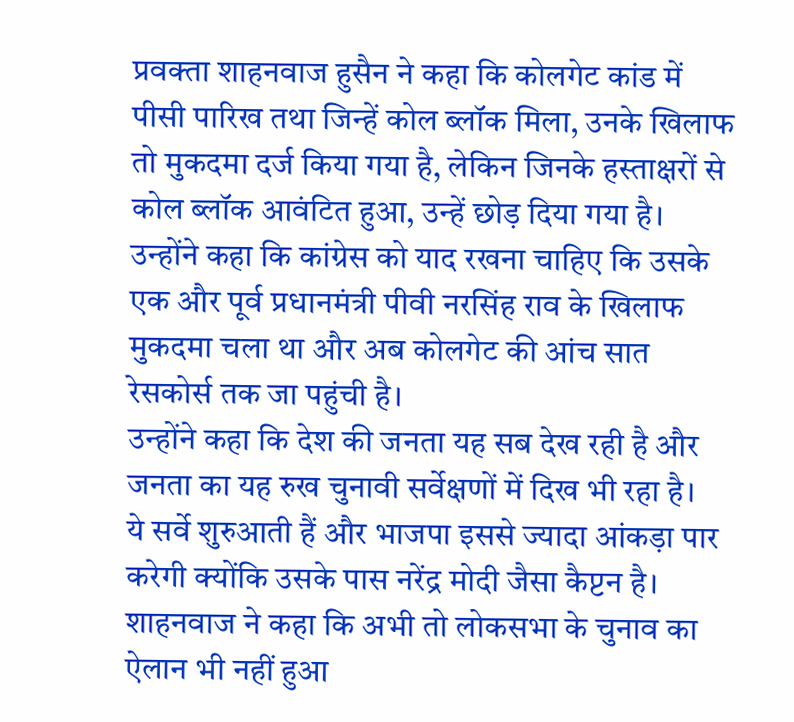प्रवक्ता शाहनवाज हुसैन ने कहा कि कोलगेट कांड में पीसी पारिख तथा जिन्हें कोल ब्लॉक मिला, उनके खिलाफ तो मुकदमा दर्ज किया गया है, लेकिन जिनके हस्ताक्षरों से कोल ब्लॉक आवंटित हुआ, उन्हें छोड़ दिया गया है।
उन्होंने कहा कि कांग्रेस को याद रखना चाहिए कि उसके एक और पूर्व प्रधानमंत्री पीवी नरसिंह राव के खिलाफ मुकदमा चला था और अब कोलगेट की आंच सात रेसकोर्स तक जा पहुंची है।
उन्होंने कहा कि देश की जनता यह सब देख रही है और जनता का यह रुख चुनावी सर्वेक्षणों में दिख भी रहा है।
ये सर्वे शुरुआती हैं और भाजपा इससे ज्यादा आंकड़ा पार करेगी क्योंकि उसके पास नरेंद्र मोदी जैसा कैप्टन है।
शाहनवाज ने कहा कि अभी तो लोकसभा के चुनाव का ऐलान भी नहीं हुआ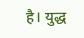है। युद्ध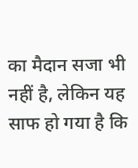का मैदान सजा भी नहीं है, लेकिन यह साफ हो गया है कि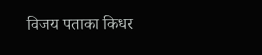विजय पताका किधर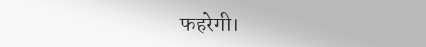फहरेगी।